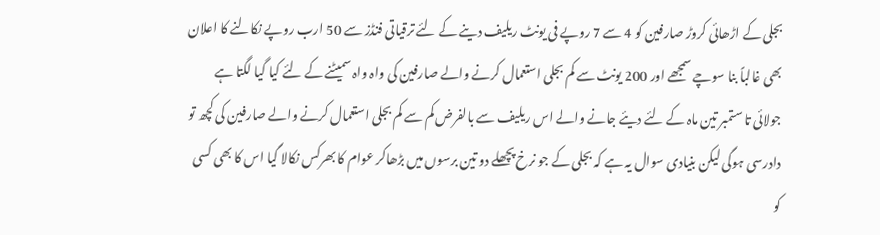بجلی کے اڑھائی کروڑ صارفین کو 4 سے 7 روپے فی یونٹ ریلیف دینے کے لئے ترقیاتی فنڈز سے 50 ارب روپے نکالنے کا اعلان بھی غالباً بنا سوچے سمجھے اور 200 یونٹ سے کم بجلی استعمال کرنے والے صارفین کی واہ واہ سمیٹنے کے لئے کیا گیا لگتا ہے جولائی تا ستمبر تین ماہ کے لئے دیئے جانے والے اس ریلیف سے بالفرض کم سے کم بجلی استعمال کرنے والے صارفین کی کچھ تو دادرسی ہوگی لیکن بنیادی سوال یہ ہے کہ بجلی کے جو نرخ پچھلے دو تین برسوں میں بڑھاکر عوام کا بھرکس نکالا گیا اس کا بھی کسی کو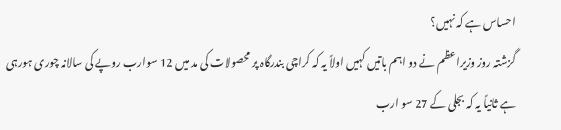احساس ہے کہ نہیں؟
گزشتہ روز وزیراعظم نے دو اہم باتیں کہیں اولاً یہ کہ کراچی بندرگاہ پر محصولات کی مد میں 12 سوارب روپے کی سالانہ چوری ہورہی ہے ثانیاً یہ کہ بجلی کے 27 سو ارب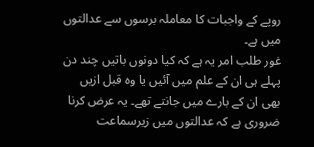روپے کے واجبات کا معاملہ برسوں سے عدالتوں میں ہے۔
غور طلب امر یہ ہے کہ کیا دونوں باتیں چند دن پہلے ہی ان کے علم میں آئیں یا وہ قبل ازیں بھی ان کے بارے میں جانتے تھے۔ یہ عرض کرنا ضروری ہے کہ عدالتوں میں زیرسماعت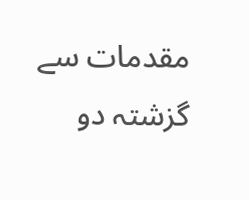مقدمات سے گزشتہ دو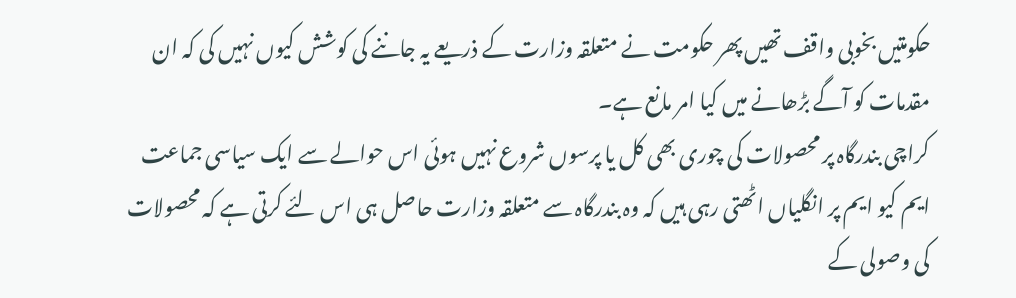حکومتیں بخوبی واقف تھیں پھر حکومت نے متعلقہ وزارت کے ذریعے یہ جاننے کی کوشش کیوں نہیں کی کہ ان مقدمات کو آگے بڑھانے میں کیا امر مانع ہے۔
کراچی بندرگاہ پر محصولات کی چوری بھی کل یا پرسوں شروع نہیں ہوئی اس حوالے سے ایک سیاسی جماعت ایم کیو ایم پر انگلیاں اٹھتی رہی ہیں کہ وہ بندرگاہ سے متعلقہ وزارت حاصل ہی اس لئے کرتی ہے کہ محصولات کی وصولی کے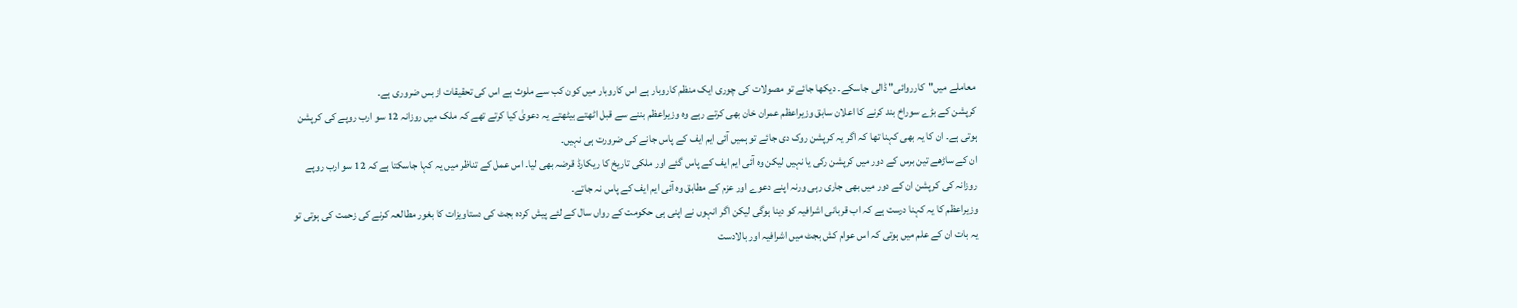معاملے میں"کارروائی" ڈالی جاسکے۔ دیکھا جائے تو مصولات کی چوری ایک منظم کاروبار ہے اس کاروبار میں کون کب سے ملوث ہے اس کی تحقیقات ازبس ضروری ہے۔
کرپشن کے بڑے سوراخ بند کرنے کا اعلان سابق وزیراعظم عمران خان بھی کرتے رہے وہ وزیراعظم بننے سے قبل اٹھتے بیٹھتے یہ دعویٰ کیا کرتے تھے کہ ملک میں روزانہ 12 سو ارب روپے کی کرپشن ہوتی ہے۔ ان کا یہ بھی کہنا تھا کہ اگر یہ کرپشن روک دی جائے تو ہمیں آئی ایم ایف کے پاس جانے کی ضرورت ہی نہیں۔
ان کے ساڑھے تین برس کے دور میں کرپشن رکی یا نہیں لیکن وہ آئی ایم ایف کے پاس گئے اور ملکی تاریخ کا ریکارڈ قرضہ بھی لیا۔ اس عمل کے تناظر میں یہ کہا جاسکتا ہے کہ 12 سو ارب روپے روزانہ کی کرپشن ان کے دور میں بھی جاری رہی ورنہ اپنے دعوے اور عزم کے مطابق وہ آئی ایم ایف کے پاس نہ جاتے۔
وزیراعظم کا یہ کہنا درست ہے کہ اب قربانی اشرافیہ کو دینا ہوگی لیکن اگر انہوں نے اپنی ہی حکومت کے رواں سال کے لئے پیش کردہ بجٹ کی دستاویزات کا بغور مطالعہ کرنے کی زحمت کی ہوتی تو یہ بات ان کے علم میں ہوتی کہ اس عوام کش بجٹ میں اشرافیہ اور بالادست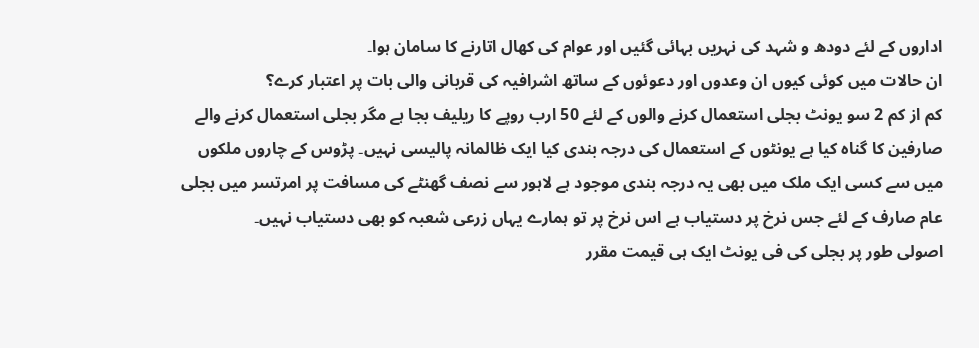اداروں کے لئے دودھ و شہد کی نہریں بہائی گئیں اور عوام کی کھال اتارنے کا سامان ہوا۔
ان حالات میں کوئی کیوں ان وعدوں اور دعوئوں کے ساتھ اشرافیہ کی قربانی والی بات پر اعتبار کرے؟
کم از کم 2 سو یونٹ بجلی استعمال کرنے والوں کے لئے 50 ارب روپے کا ریلیف بجا ہے مگر بجلی استعمال کرنے والے صارفین کا گناہ کیا ہے یونٹوں کے استعمال کی درجہ بندی کیا ایک ظالمانہ پالیسی نہیں۔ پڑوس کے چاروں ملکوں میں سے کسی ایک ملک میں بھی یہ درجہ بندی موجود ہے لاہور سے نصف گھنٹے کی مسافت پر امرتسر میں بجلی عام صارف کے لئے جس نرخ پر دستیاب ہے اس نرخ پر تو ہمارے یہاں زرعی شعبہ کو بھی دستیاب نہیں۔
اصولی طور پر بجلی کی فی یونٹ ایک ہی قیمت مقرر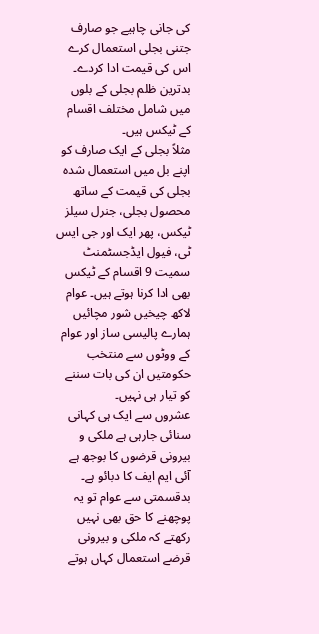کی جانی چاہیے جو صارف جتنی بجلی استعمال کرے اس کی قیمت ادا کردے۔ بدترین ظلم بجلی کے بلوں میں شامل مختلف اقسام کے ٹیکس ہیں۔
مثلاً بجلی کے ایک صارف کو اپنے بل میں استعمال شدہ بجلی کی قیمت کے ساتھ محصول بجلی، جنرل سیلز ٹیکس، پھر ایک اور جی ایس ٹی، فیول ایڈجسٹمنٹ سمیت 9 اقسام کے ٹیکس بھی ادا کرنا ہوتے ہیں۔ عوام لاکھ چیخیں شور مچائیں ہمارے پالیسی ساز اور عوام کے ووٹوں سے منتخب حکومتیں ان کی بات سننے کو تیار ہی نہیں۔
عشروں سے ایک ہی کہانی سنائی جارہی ہے ملکی و بیرونی قرضوں کا بوجھ ہے آئی ایم ایف کا دبائو ہے۔ بدقسمتی سے عوام تو یہ پوچھنے کا حق بھی نہیں رکھتے کہ ملکی و بیرونی قرضے استعمال کہاں ہوتے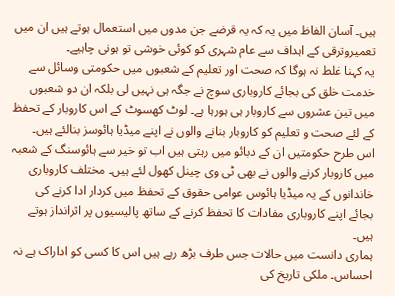ہیں۔ آسان الفاظ میں یہ کہ یہ قرضے جن مدوں میں استعمال ہوتے ہیں ان میں تعمیروترقی کے اہداف سے عام شہری کو کوئی خوشی تو ہونی چاہیے۔
یہ کہنا غلط نہ ہوگا کہ صحت اور تعلیم کے شعبوں میں حکومتی وسائل سے خدمت خلق کی بجائے کاروباری سوچ نے جگہ ہی نہیں لی بلکہ ان دو شعبوں میں تین عشروں سے کاروبار ہی ہورہا ہے۔ لوٹ کھسوٹ کے اس کاروبار کے تحفظ کے لئے صحت و تعلیم کو کاروبار بنانے والوں نے اپنے میڈیا ہائوسز بنالئے ہیں۔
اس طرح حکومتیں ان کے دبائو میں رہتی ہیں اب تو خیر سے ہائوسنگ کے شعبہ میں کاروبار کرنے والوں نے بھی ٹی وی چینل کھول لئے ہیں۔ مختلف کاروباری خاندانوں کے یہ میڈیا ہائوس عوامی حقوق کے تحفظ میں کردار ادا کرنے کی بجائے اپنے کاروباری مفادات کا تحفظ کرنے کے ساتھ پالیسیوں پر اثرانداز ہوتے ہیں۔
ہماری دانست میں حالات جس طرف بڑھ رہے ہیں اس کا کسی کو اداراک ہے نہ احساس۔ ملکی تاریخ کی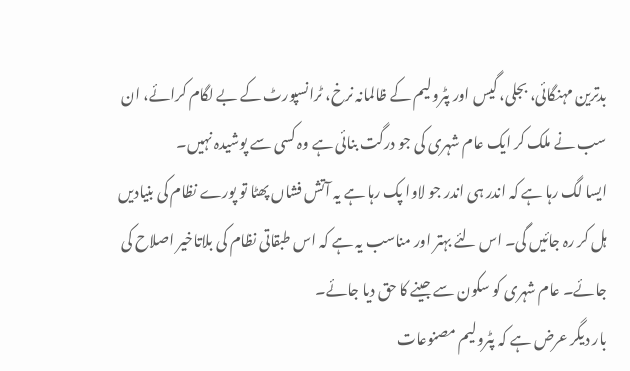بدترین مہنگائی، بجلی، گیس اور پٹرولیم کے ظالمانہ نرخ، ٹرانسپورٹ کے بے لگام کرائے، ان سب نے ملک کر ایک عام شہری کی جو درگت بنائی ہے وہ کسی سے پوشیدہ نہیں۔
ایسا لگ رہا ہے کہ اندر ہی اندر جو لاوا پک رہا ہے یہ آتش فشاں پھٹا تو پورے نظام کی بنیادیں ہل کر رہ جائیں گی۔ اس لئے بہتر اور مناسب یہ ہے کہ اس طبقاتی نظام کی بلاتاخیر اصلاح کی جائے۔ عام شہری کو سکون سے جینے کا حق دیا جائے۔
بار دیگر عرض ہے کہ پٹرولیم مصنوعات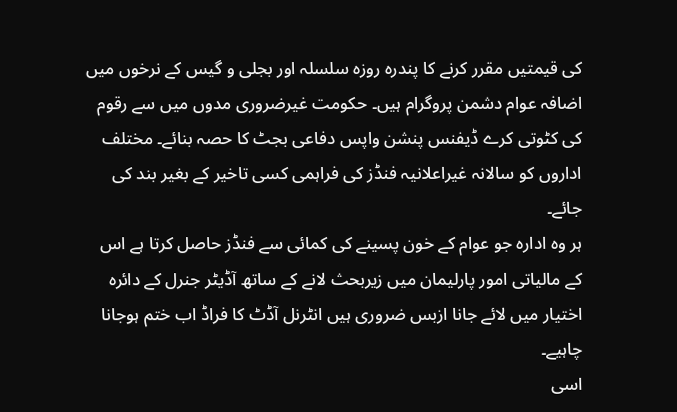کی قیمتیں مقرر کرنے کا پندرہ روزہ سلسلہ اور بجلی و گیس کے نرخوں میں اضافہ عوام دشمن پروگرام ہیں۔ حکومت غیرضروری مدوں میں سے رقوم کی کٹوتی کرے ڈیفنس پنشن واپس دفاعی بجٹ کا حصہ بنائے۔ مختلف اداروں کو سالانہ غیراعلانیہ فنڈز کی فراہمی کسی تاخیر کے بغیر بند کی جائے۔
ہر وہ ادارہ جو عوام کے خون پسینے کی کمائی سے فنڈز حاصل کرتا ہے اس کے مالیاتی امور پارلیمان میں زیربحث لانے کے ساتھ آڈیٹر جنرل کے دائرہ اختیار میں لائے جانا ازبس ضروری ہیں انٹرنل آڈٹ کا فراڈ اب ختم ہوجانا چاہیے۔
اسی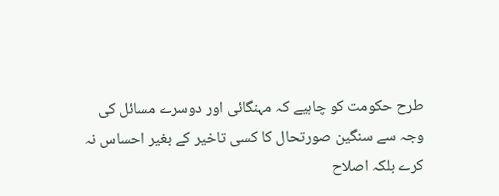طرح حکومت کو چاہیے کہ مہنگائی اور دوسرے مسائل کی وجہ سے سنگین صورتحال کا کسی تاخیر کے بغیر احساس نہ کرے بلکہ اصلاح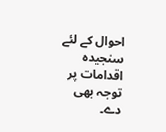احوال کے لئے سنجیدہ اقدامات پر توجہ بھی دے۔